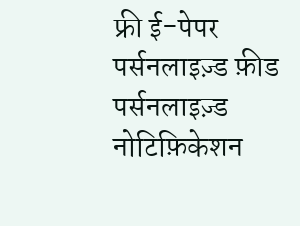फ्री ई-पेपर
पर्सनलाइज़्ड फ़ीड
पर्सनलाइज़्ड नोटिफ़िकेशन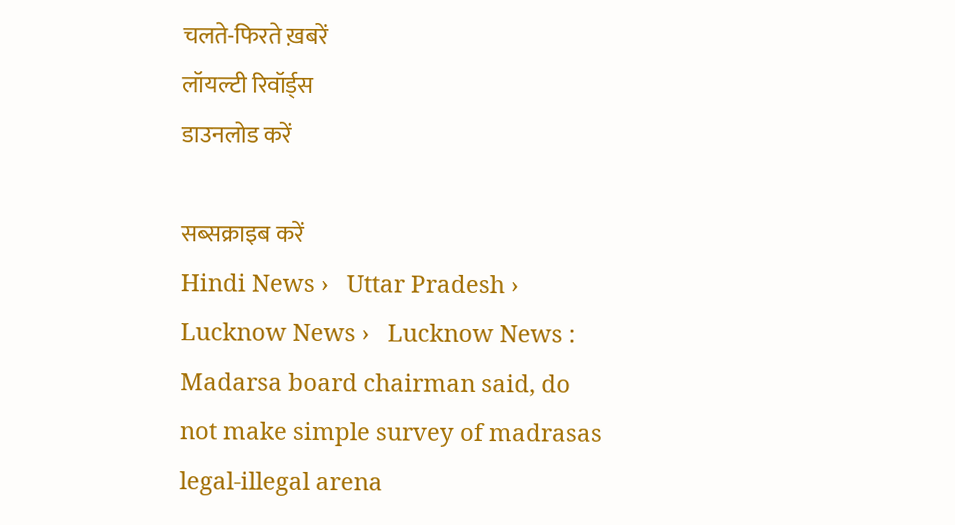चलते-फिरते ख़बरें
लॉयल्टी रिवॉर्ड्स
डाउनलोड करें

सब्सक्राइब करें
Hindi News ›   Uttar Pradesh ›   Lucknow News ›   Lucknow News : Madarsa board chairman said, do not make simple survey of madrasas legal-illegal arena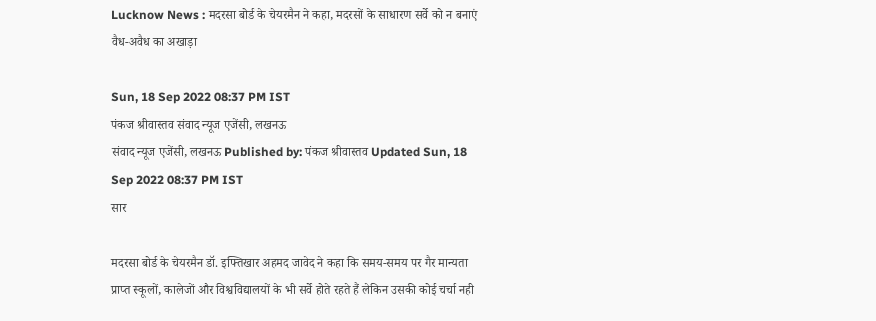Lucknow News : मदरसा बोर्ड के चेयरमैन ने कहा, मदरसों के साधारण सर्वे को न बनाएं वैध-अवैध का अखाड़ा

Sun, 18 Sep 2022 08:37 PM IST
पंकज श्रीवास्‍तव संवाद न्यूज एजेंसी, लखनऊ
संवाद न्यूज एजेंसी, लखनऊ Published by: पंकज श्रीवास्‍तव Updated Sun, 18 Sep 2022 08:37 PM IST
सार

मदरसा बोर्ड के चेयरमैन डॉ. इफ्तिखार अहमद जावेद ने कहा कि समय-समय पर गैर मान्यता प्राप्त स्कूलों, कालेजों और विश्वविद्यालयों के भी सर्वे होते रहते हैं लेकिन उसकी कोई चर्चा नही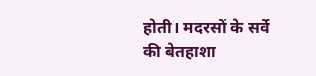होती। मदरसों के सर्वे की बेतहाशा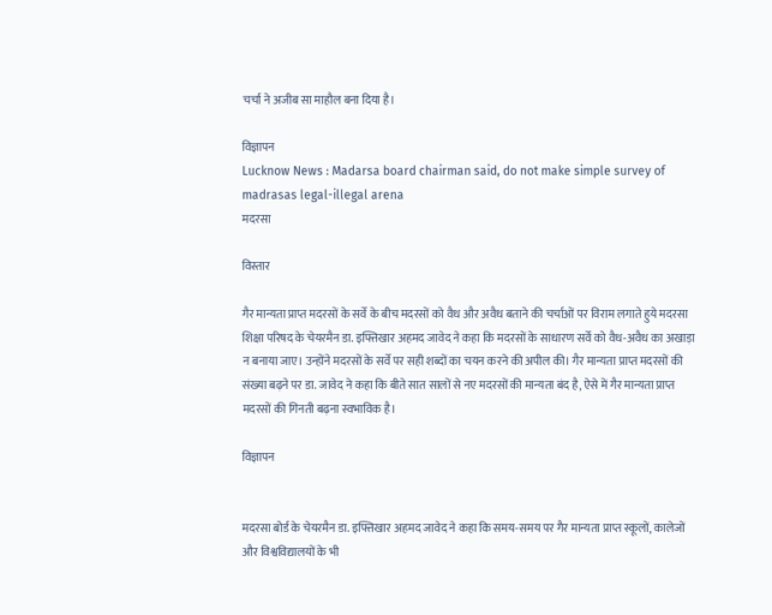चर्चा ने अजीब सा माहौल बना दिया है।

विज्ञापन
Lucknow News : Madarsa board chairman said, do not make simple survey of madrasas legal-illegal arena
मदरसा

विस्तार

गैर मान्यता प्राप्त मदरसों के सर्वे के बीच मदरसों को वैध और अवैध बताने की चर्चाओं पर विराम लगाते हुये मदरसा शिक्षा परिषद के चेयरमैन डा. इफ्तिखार अहमद जावेद ने कहा कि मदरसों के साधारण सर्वे को वैध-अवैध का अखाड़ा न बनाया जाए। उन्होंने मदरसों के सर्वे पर सही शब्दों का चयन करने की अपील की। गैर मान्यता प्राप्त मदरसों की संख्या बढ़ने पर डा. जावेद ने कहा कि बीते सात सालों से नए मदरसों की मान्यता बंद है, ऐसे में गैर मान्यता प्राप्त मदरसों की गिनती बढ़ना स्वभाविक है।

विज्ञापन


मदरसा बोर्ड के चेयरमैन डा. इफ्तिखार अहमद जावेद ने कहा कि समय-समय पर गैर मान्यता प्राप्त स्कूलों, कालेजों और विश्वविद्यालयों के भी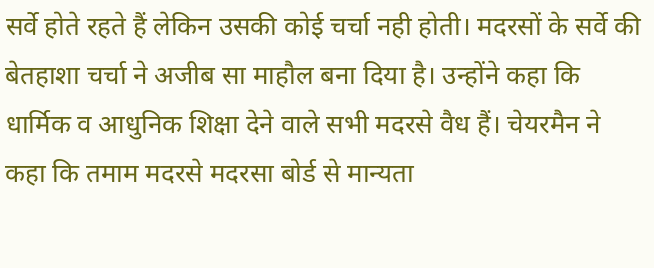सर्वे होते रहते हैं लेकिन उसकी कोई चर्चा नही होती। मदरसों के सर्वे की बेतहाशा चर्चा ने अजीब सा माहौल बना दिया है। उन्होंने कहा कि धार्मिक व आधुनिक शिक्षा देने वाले सभी मदरसे वैध हैं। चेयरमैन ने कहा कि तमाम मदरसे मदरसा बोर्ड से मान्यता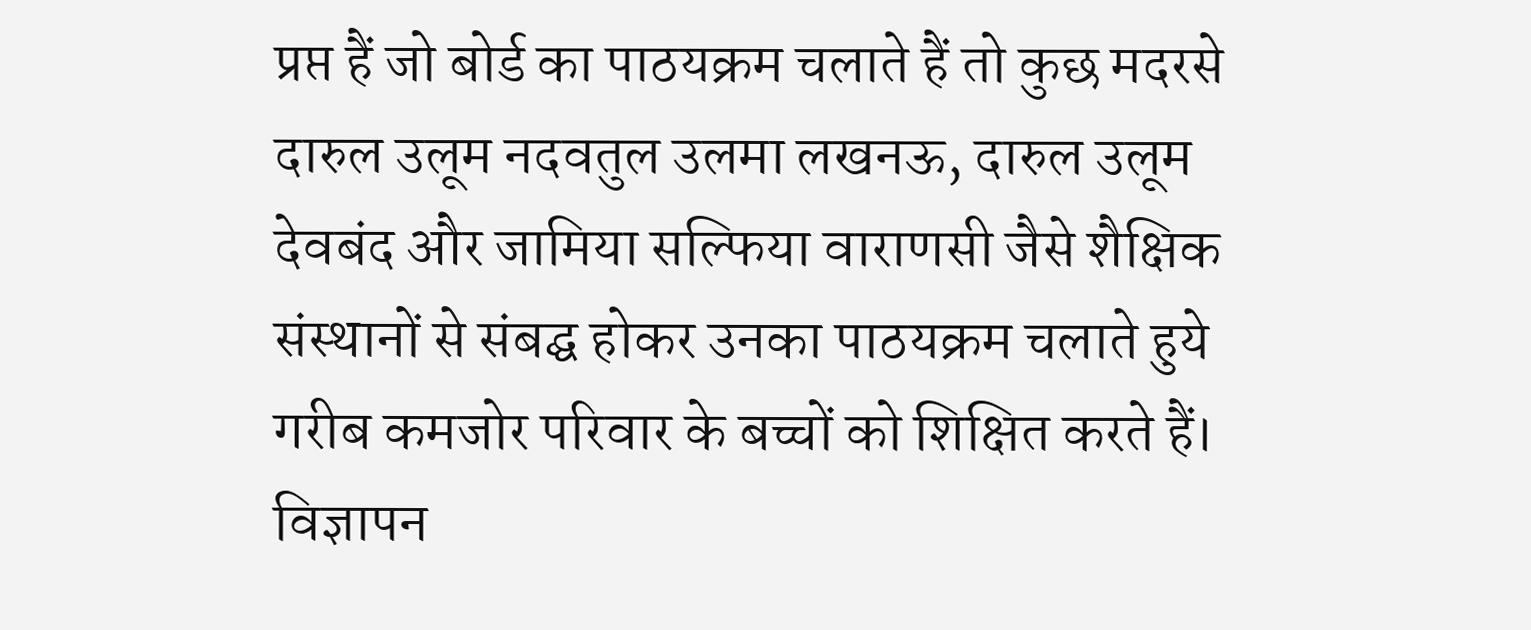प्रप्त हैं जो बोर्ड का पाठयक्रम चलाते हैं तो कुछ मदरसे दारुल उलूम नदवतुल उलमा लखनऊ, दारुल उलूम देवबंद और जामिया सल्फिया वाराणसी जैसे शैक्षिक संस्थानों से संबद्घ होकर उनका पाठयक्रम चलाते हुये गरीब कमजोर परिवार के बच्चों को शिक्षित करते हैं।
विज्ञापन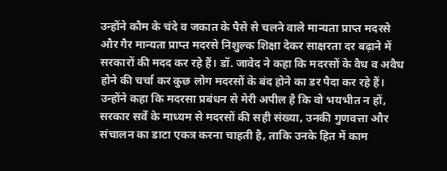उन्होंने कौम के चंदे व जकात के पैसे से चलने वाले मान्यता प्राप्त मदरसे और गैर मान्यता प्राप्त मदरसे निशुल्क शिक्षा देकर साक्षरता दर बढ़ाने में सरकारों की मदद कर रहे हैं। डॉ. जावेद ने कहा कि मदरसों के वैध व अवैध होने की चर्चा कर कुछ लोग मदरसों के बंद होने का डर पैदा कर रहे हैं। उन्होंने कहा कि मदरसा प्रबंधन से मेरी अपील है कि वो भयभीत न हों, सरकार सर्वे के माध्यम से मदरसों की सही संख्या, उनकी गुणवत्ता और संचालन का डाटा एकत्र करना चाहती है, ताकि उनके हित में काम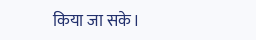किया जा सके।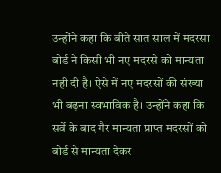उन्होंने कहा कि बीते सात साल में मदरसा बोर्ड ने किसी भी नए मदरसे को मान्यता नही दी है। ऐसे में नए मदरसों की संख्या भी बढ़ना स्वभाविक है। उन्होंने कहा कि सर्वे के बाद गैर मान्यता प्राप्त मदरसों को बोर्ड से मान्यता देकर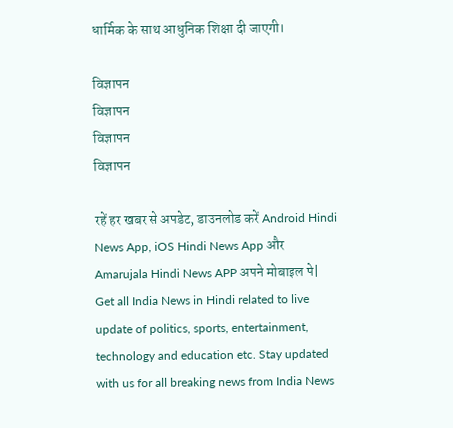धार्मिक के साथ आधुनिक शिक्षा दी जाएगी।

विज्ञापन
विज्ञापन
विज्ञापन
विज्ञापन

रहें हर खबर से अपडेट, डाउनलोड करें Android Hindi News App, iOS Hindi News App और Amarujala Hindi News APP अपने मोबाइल पे|
Get all India News in Hindi related to live update of politics, sports, entertainment, technology and education etc. Stay updated with us for all breaking news from India News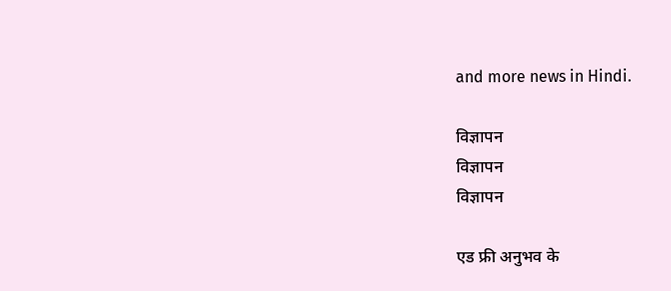and more news in Hindi.

विज्ञापन
विज्ञापन
विज्ञापन

एड फ्री अनुभव के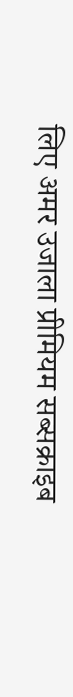लिए अमर उजाला प्रीमियम सब्सक्राइब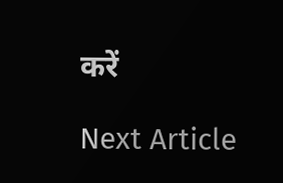करें

Next Article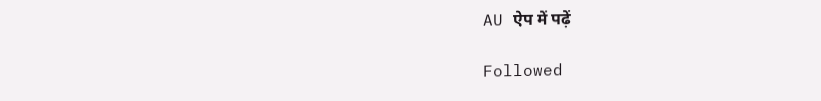AU ऐप में पढ़ें

Followed